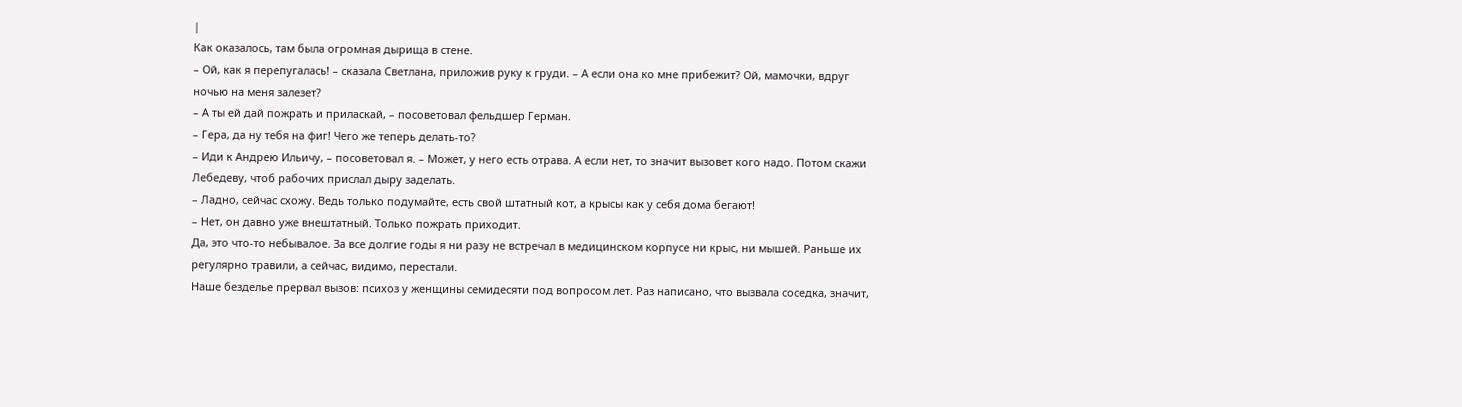|
Как оказалось, там была огромная дырища в стене.
– Ой, как я перепугалась! – сказала Светлана, приложив руку к груди. – А если она ко мне прибежит? Ой, мамочки, вдруг ночью на меня залезет?
– А ты ей дай пожрать и приласкай, – посоветовал фельдшер Герман.
– Гера, да ну тебя на фиг! Чего же теперь делать-то?
– Иди к Андрею Ильичу, – посоветовал я. – Может, у него есть отрава. А если нет, то значит вызовет кого надо. Потом скажи Лебедеву, чтоб рабочих прислал дыру заделать.
– Ладно, сейчас схожу. Ведь только подумайте, есть свой штатный кот, а крысы как у себя дома бегают!
– Нет, он давно уже внештатный. Только пожрать приходит.
Да, это что-то небывалое. За все долгие годы я ни разу не встречал в медицинском корпусе ни крыс, ни мышей. Раньше их регулярно травили, а сейчас, видимо, перестали.
Наше безделье прервал вызов: психоз у женщины семидесяти под вопросом лет. Раз написано, что вызвала соседка, значит,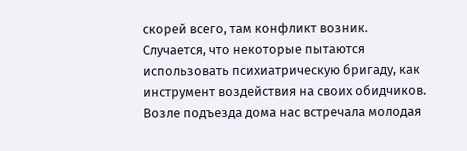скорей всего, там конфликт возник. Случается, что некоторые пытаются использовать психиатрическую бригаду, как инструмент воздействия на своих обидчиков.
Возле подъезда дома нас встречала молодая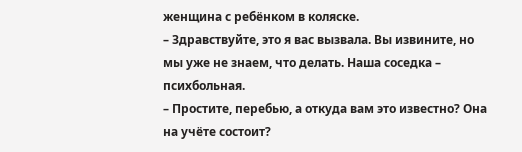женщина с ребёнком в коляске.
– Здравствуйте, это я вас вызвала. Вы извините, но мы уже не знаем, что делать. Наша соседка – психбольная.
– Простите, перебью, а откуда вам это известно? Она на учёте состоит?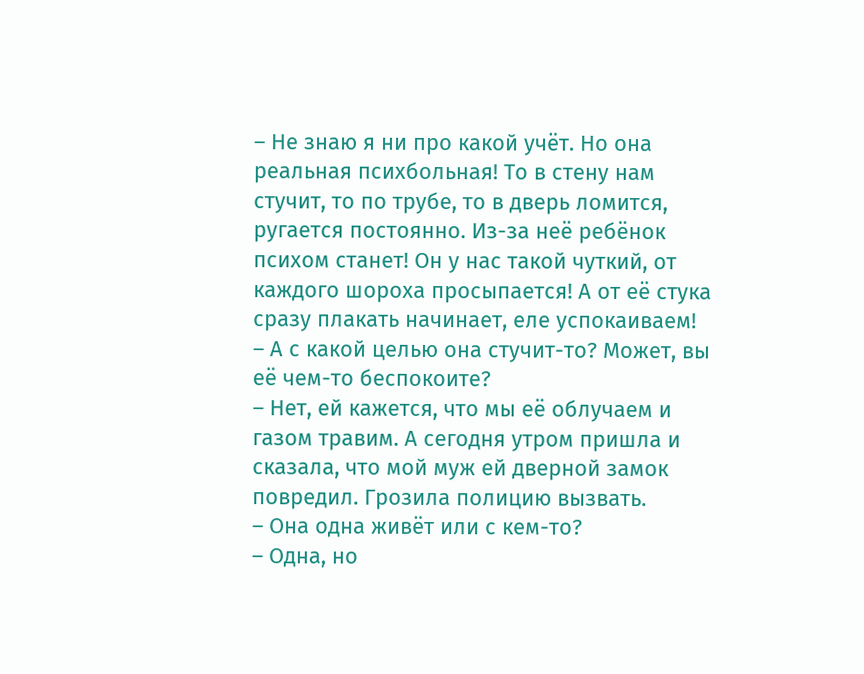– Не знаю я ни про какой учёт. Но она реальная психбольная! То в стену нам стучит, то по трубе, то в дверь ломится, ругается постоянно. Из-за неё ребёнок психом станет! Он у нас такой чуткий, от каждого шороха просыпается! А от её стука сразу плакать начинает, еле успокаиваем!
– А с какой целью она стучит-то? Может, вы её чем-то беспокоите?
– Нет, ей кажется, что мы её облучаем и газом травим. А сегодня утром пришла и сказала, что мой муж ей дверной замок повредил. Грозила полицию вызвать.
– Она одна живёт или с кем-то?
– Одна, но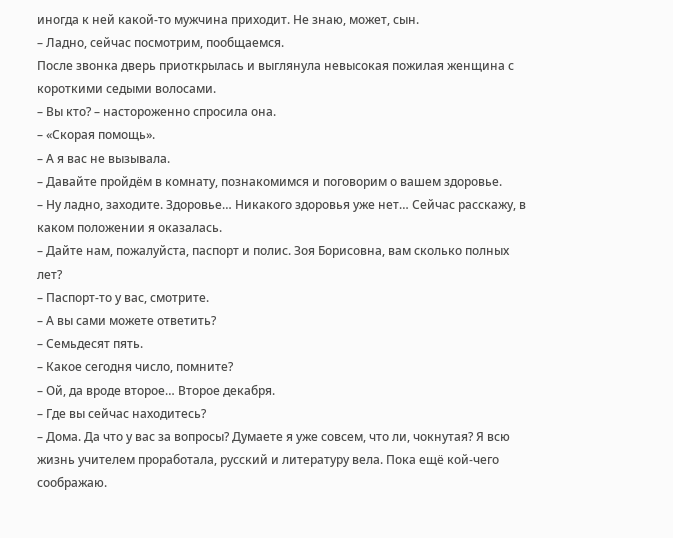иногда к ней какой-то мужчина приходит. Не знаю, может, сын.
– Ладно, сейчас посмотрим, пообщаемся.
После звонка дверь приоткрылась и выглянула невысокая пожилая женщина с короткими седыми волосами.
– Вы кто? – настороженно спросила она.
– «Скорая помощь».
– А я вас не вызывала.
– Давайте пройдём в комнату, познакомимся и поговорим о вашем здоровье.
– Ну ладно, заходите. Здоровье… Никакого здоровья уже нет… Сейчас расскажу, в каком положении я оказалась.
– Дайте нам, пожалуйста, паспорт и полис. Зоя Борисовна, вам сколько полных лет?
– Паспорт-то у вас, смотрите.
– А вы сами можете ответить?
– Семьдесят пять.
– Какое сегодня число, помните?
– Ой, да вроде второе… Второе декабря.
– Где вы сейчас находитесь?
– Дома. Да что у вас за вопросы? Думаете я уже совсем, что ли, чокнутая? Я всю жизнь учителем проработала, русский и литературу вела. Пока ещё кой-чего соображаю.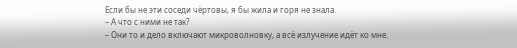Если бы не эти соседи чёртовы, я бы жила и горя не знала.
– А что с ними не так?
– Они то и дело включают микроволновку, а всё излучение идёт ко мне.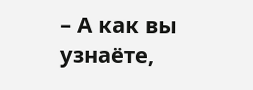– А как вы узнаёте,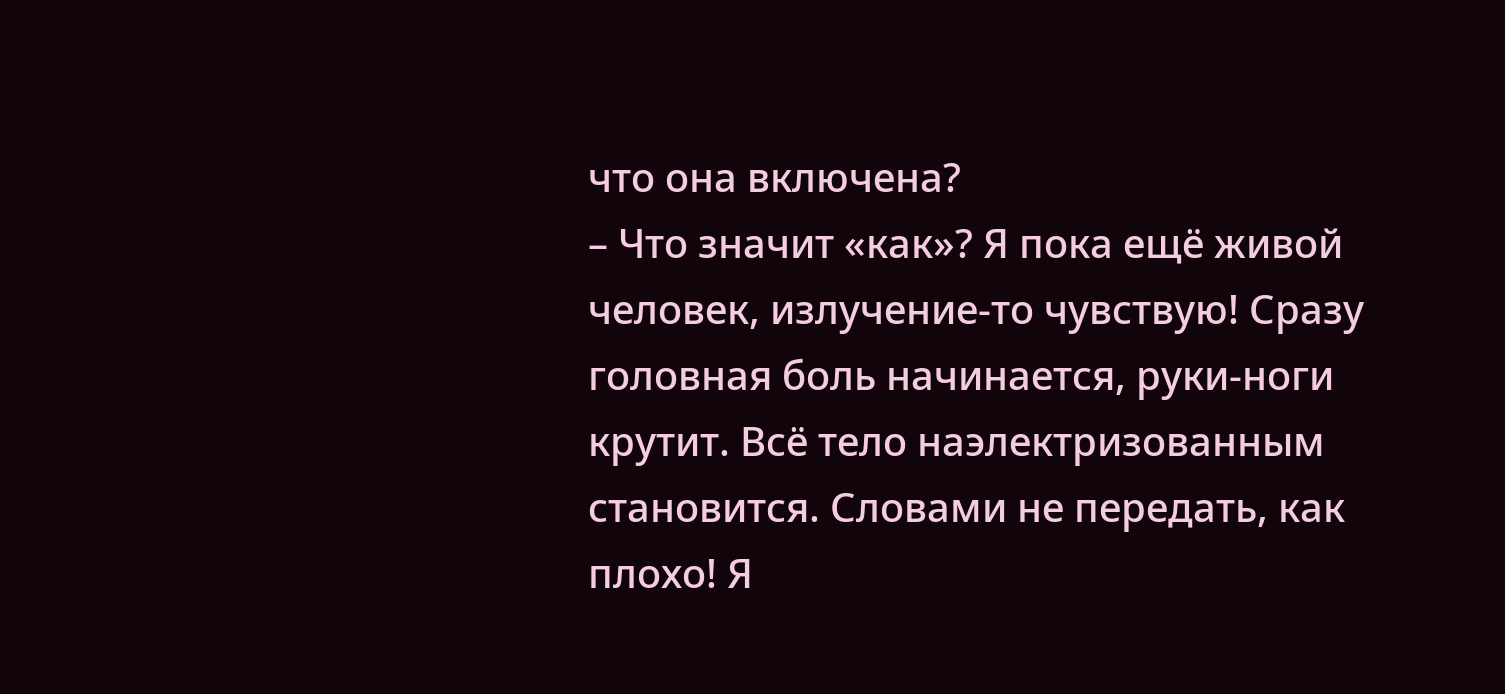что она включена?
– Что значит «как»? Я пока ещё живой человек, излучение-то чувствую! Сразу головная боль начинается, руки-ноги крутит. Всё тело наэлектризованным становится. Словами не передать, как плохо! Я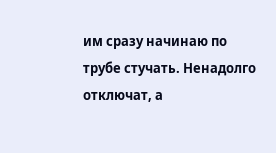им сразу начинаю по трубе стучать. Ненадолго отключат, а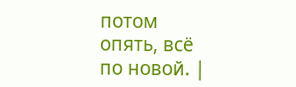потом опять, всё по новой. |